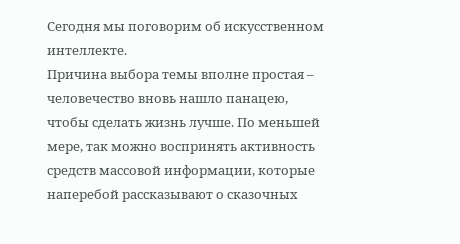Сегодня мы поговорим об искусственном интеллекте.
Причина выбора темы вполне простая – человечество вновь нашло панацею, чтобы сделать жизнь лучше. По меньшей мере, так можно воспринять активность средств массовой информации, которые наперебой рассказывают о сказочных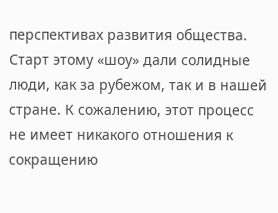перспективах развития общества. Старт этому «шоу» дали солидные люди, как за рубежом, так и в нашей стране. К сожалению, этот процесс не имеет никакого отношения к сокращению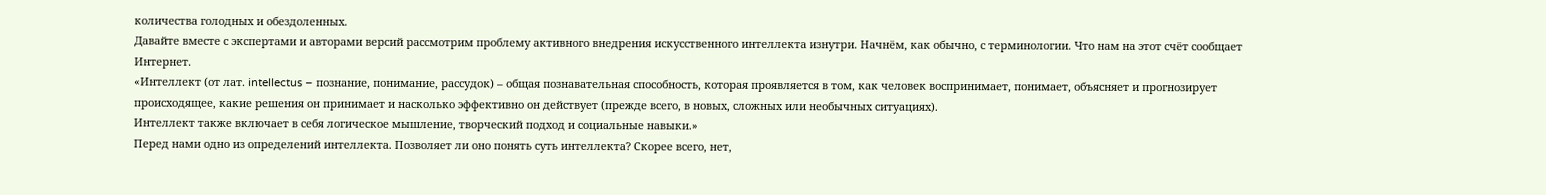количества голодных и обездоленных.
Давайте вместе с экспертами и авторами версий рассмотрим проблему активного внедрения искусственного интеллекта изнутри. Начнём, как обычно, с терминологии. Что нам на этот счёт сообщает Интернет.
«Интеллект (от лат. intellectus – познание, понимание, рассудок) – общая познавательная способность, которая проявляется в том, как человек воспринимает, понимает, объясняет и прогнозирует происходящее, какие решения он принимает и насколько эффективно он действует (прежде всего, в новых, сложных или необычных ситуациях).
Интеллект также включает в себя логическое мышление, творческий подход и социальные навыки.»
Перед нами одно из определений интеллекта. Позволяет ли оно понять суть интеллекта? Скорее всего, нет,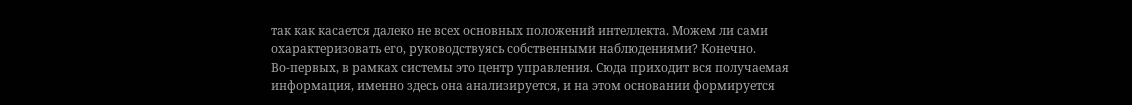так как касается далеко не всех основных положений интеллекта. Можем ли сами охарактеризовать его, руководствуясь собственными наблюдениями? Конечно.
Во-первых, в рамках системы это центр управления. Сюда приходит вся получаемая информация, именно здесь она анализируется, и на этом основании формируется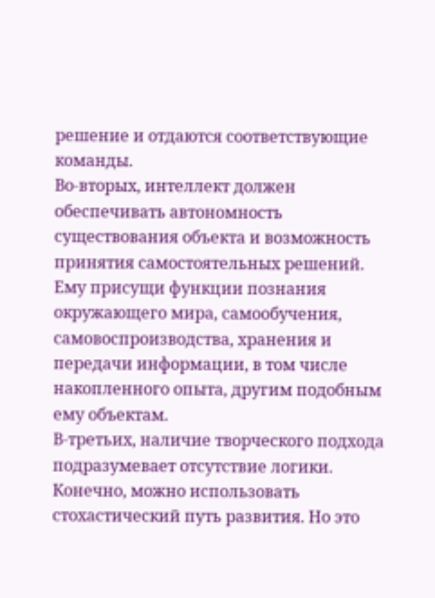решение и отдаются соответствующие команды.
Во-вторых, интеллект должен обеспечивать автономность существования объекта и возможность принятия самостоятельных решений. Ему присущи функции познания окружающего мира, самообучения, самовоспроизводства, хранения и передачи информации, в том числе накопленного опыта, другим подобным ему объектам.
В-третьих, наличие творческого подхода подразумевает отсутствие логики. Конечно, можно использовать стохастический путь развития. Но это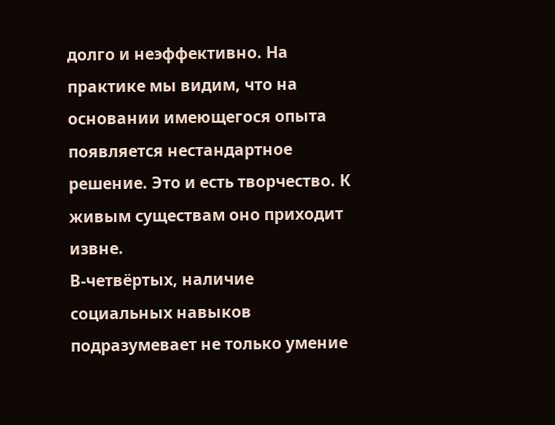долго и неэффективно. На практике мы видим, что на основании имеющегося опыта появляется нестандартное решение. Это и есть творчество. К живым существам оно приходит извне.
В-четвёртых, наличие социальных навыков подразумевает не только умение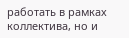работать в рамках коллектива, но и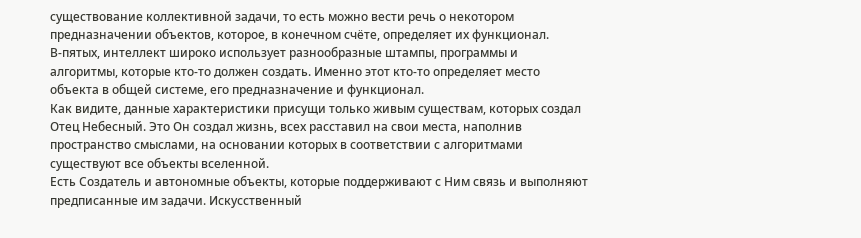существование коллективной задачи, то есть можно вести речь о некотором предназначении объектов, которое, в конечном счёте, определяет их функционал.
В-пятых, интеллект широко использует разнообразные штампы, программы и алгоритмы, которые кто-то должен создать. Именно этот кто-то определяет место объекта в общей системе, его предназначение и функционал.
Как видите, данные характеристики присущи только живым существам, которых создал Отец Небесный. Это Он создал жизнь, всех расставил на свои места, наполнив пространство смыслами, на основании которых в соответствии с алгоритмами существуют все объекты вселенной.
Есть Создатель и автономные объекты, которые поддерживают с Ним связь и выполняют предписанные им задачи. Искусственный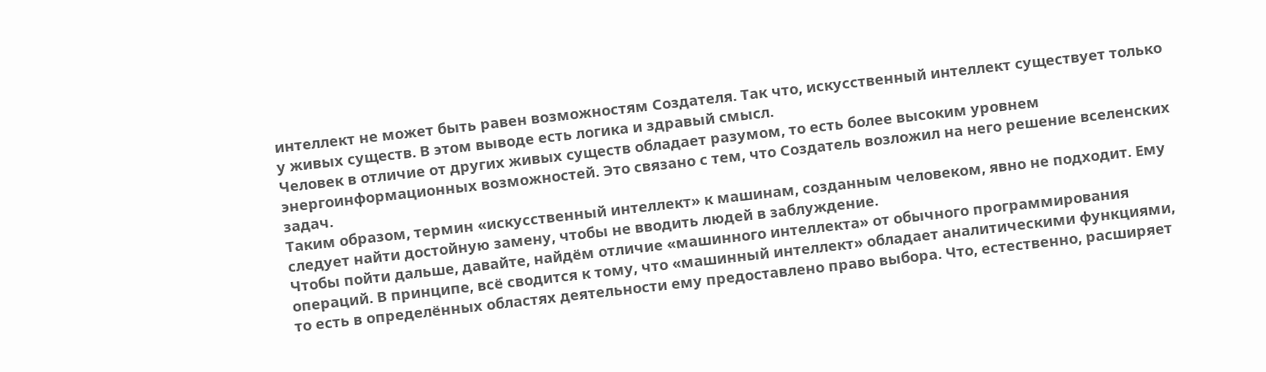интеллект не может быть равен возможностям Создателя. Так что, искусственный интеллект существует только у живых существ. В этом выводе есть логика и здравый смысл.
Человек в отличие от других живых существ обладает разумом, то есть более высоким уровнем энергоинформационных возможностей. Это связано с тем, что Создатель возложил на него решение вселенских задач.
Таким образом, термин «искусственный интеллект» к машинам, созданным человеком, явно не подходит. Ему следует найти достойную замену, чтобы не вводить людей в заблуждение.
Чтобы пойти дальше, давайте, найдём отличие «машинного интеллекта» от обычного программирования операций. В принципе, всё сводится к тому, что «машинный интеллект» обладает аналитическими функциями, то есть в определённых областях деятельности ему предоставлено право выбора. Что, естественно, расширяет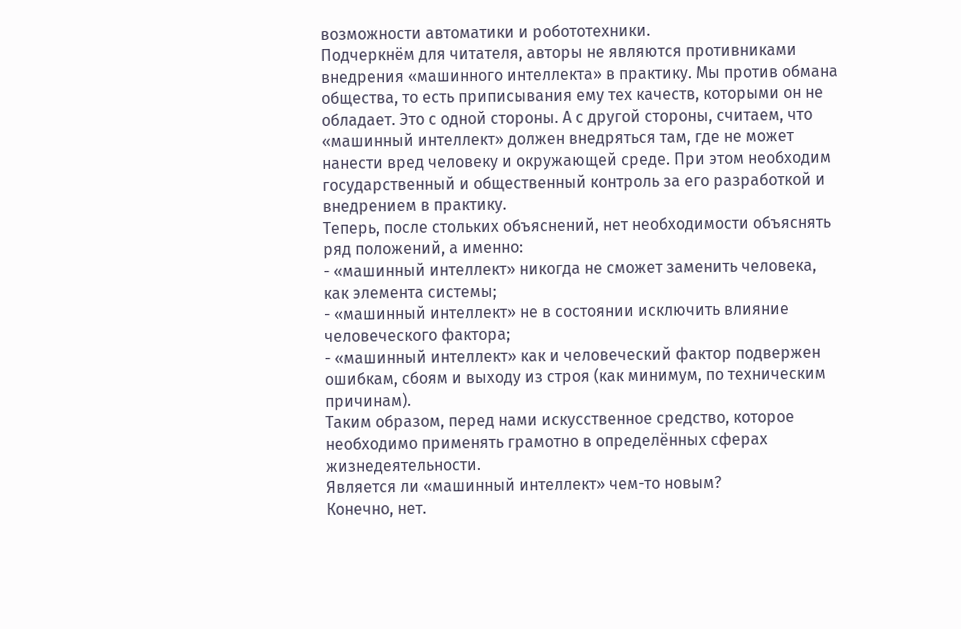возможности автоматики и робототехники.
Подчеркнём для читателя, авторы не являются противниками внедрения «машинного интеллекта» в практику. Мы против обмана общества, то есть приписывания ему тех качеств, которыми он не обладает. Это с одной стороны. А с другой стороны, считаем, что «машинный интеллект» должен внедряться там, где не может нанести вред человеку и окружающей среде. При этом необходим государственный и общественный контроль за его разработкой и внедрением в практику.
Теперь, после стольких объяснений, нет необходимости объяснять ряд положений, а именно:
- «машинный интеллект» никогда не сможет заменить человека, как элемента системы;
- «машинный интеллект» не в состоянии исключить влияние человеческого фактора;
- «машинный интеллект» как и человеческий фактор подвержен ошибкам, сбоям и выходу из строя (как минимум, по техническим причинам).
Таким образом, перед нами искусственное средство, которое необходимо применять грамотно в определённых сферах жизнедеятельности.
Является ли «машинный интеллект» чем-то новым?
Конечно, нет.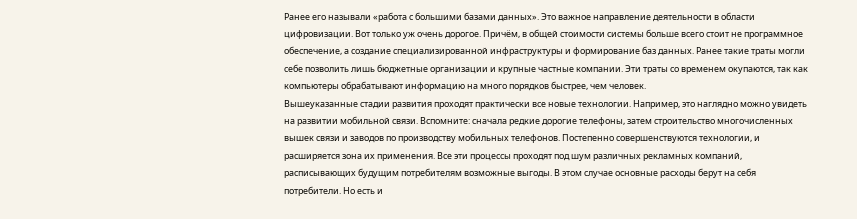Ранее его называли «работа с большими базами данных». Это важное направление деятельности в области цифровизации. Вот только уж очень дорогое. Причём, в общей стоимости системы больше всего стоит не программное обеспечение, а создание специализированной инфраструктуры и формирование баз данных. Ранее такие траты могли себе позволить лишь бюджетные организации и крупные частные компании. Эти траты со временем окупаются, так как компьютеры обрабатывают информацию на много порядков быстрее, чем человек.
Вышеуказанные стадии развития проходят практически все новые технологии. Например, это наглядно можно увидеть на развитии мобильной связи. Вспомните: сначала редкие дорогие телефоны, затем строительство многочисленных вышек связи и заводов по производству мобильных телефонов. Постепенно совершенствуются технологии, и расширяется зона их применения. Все эти процессы проходят под шум различных рекламных компаний, расписывающих будущим потребителям возможные выгоды. В этом случае основные расходы берут на себя потребители. Но есть и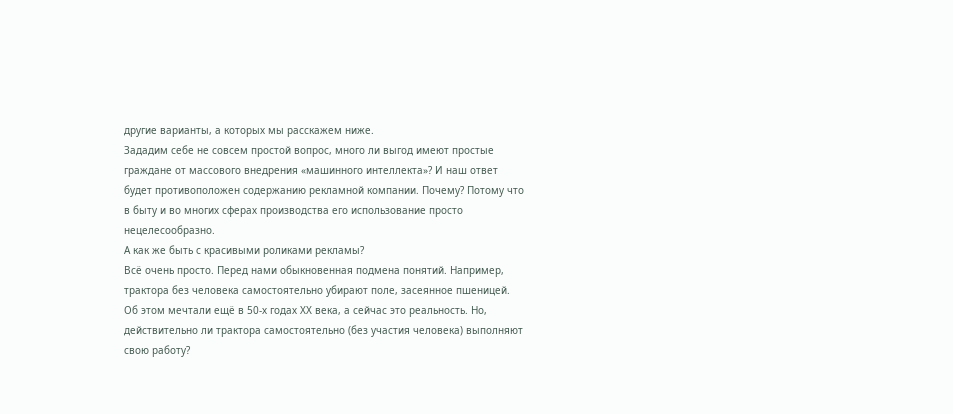другие варианты, а которых мы расскажем ниже.
Зададим себе не совсем простой вопрос, много ли выгод имеют простые граждане от массового внедрения «машинного интеллекта»? И наш ответ будет противоположен содержанию рекламной компании. Почему? Потому что в быту и во многих сферах производства его использование просто нецелесообразно.
А как же быть с красивыми роликами рекламы?
Всё очень просто. Перед нами обыкновенная подмена понятий. Например, трактора без человека самостоятельно убирают поле, засеянное пшеницей. Об этом мечтали ещё в 50-х годах ХХ века, а сейчас это реальность. Но, действительно ли трактора самостоятельно (без участия человека) выполняют свою работу?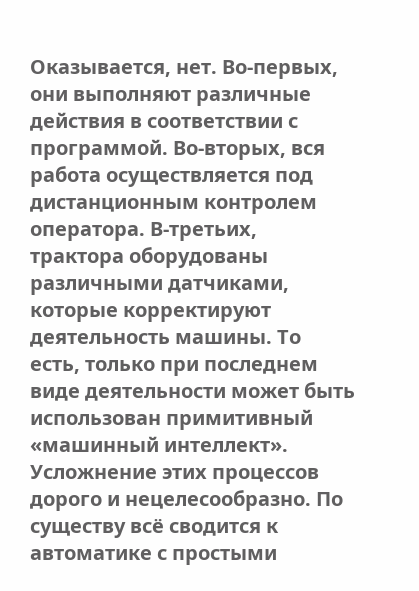Оказывается, нет. Во-первых, они выполняют различные действия в соответствии с программой. Во-вторых, вся работа осуществляется под дистанционным контролем оператора. В-третьих, трактора оборудованы различными датчиками, которые корректируют деятельность машины. То есть, только при последнем виде деятельности может быть использован примитивный «машинный интеллект». Усложнение этих процессов дорого и нецелесообразно. По существу всё сводится к автоматике с простыми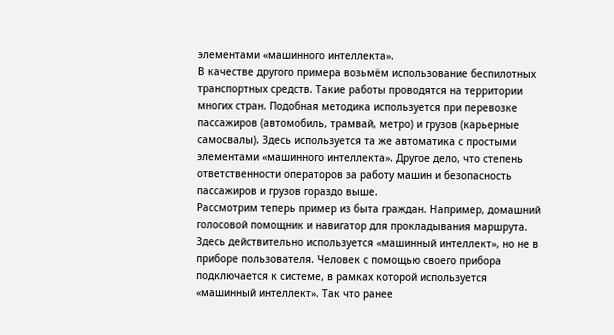элементами «машинного интеллекта».
В качестве другого примера возьмём использование беспилотных транспортных средств. Такие работы проводятся на территории многих стран. Подобная методика используется при перевозке пассажиров (автомобиль, трамвай, метро) и грузов (карьерные самосвалы). Здесь используется та же автоматика с простыми элементами «машинного интеллекта». Другое дело, что степень ответственности операторов за работу машин и безопасность пассажиров и грузов гораздо выше.
Рассмотрим теперь пример из быта граждан. Например, домашний голосовой помощник и навигатор для прокладывания маршрута. Здесь действительно используется «машинный интеллект», но не в приборе пользователя. Человек с помощью своего прибора подключается к системе, в рамках которой используется «машинный интеллект». Так что ранее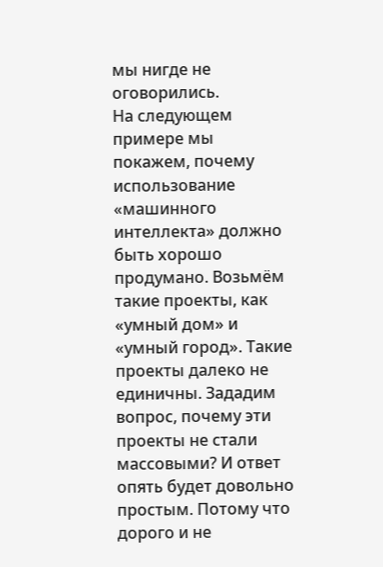мы нигде не оговорились.
На следующем примере мы покажем, почему использование «машинного интеллекта» должно быть хорошо продумано. Возьмём такие проекты, как «умный дом» и «умный город». Такие проекты далеко не единичны. Зададим вопрос, почему эти проекты не стали массовыми? И ответ опять будет довольно простым. Потому что дорого и не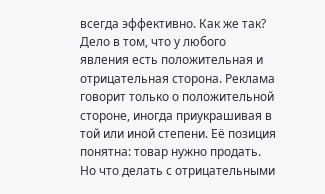всегда эффективно. Как же так? Дело в том, что у любого явления есть положительная и отрицательная сторона. Реклама говорит только о положительной стороне, иногда приукрашивая в той или иной степени. Её позиция понятна: товар нужно продать. Но что делать с отрицательными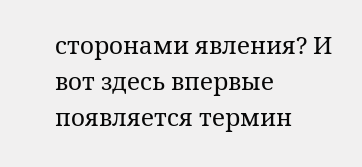сторонами явления? И вот здесь впервые появляется термин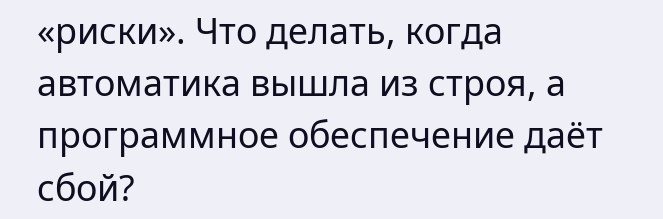«риски». Что делать, когда автоматика вышла из строя, а программное обеспечение даёт сбой?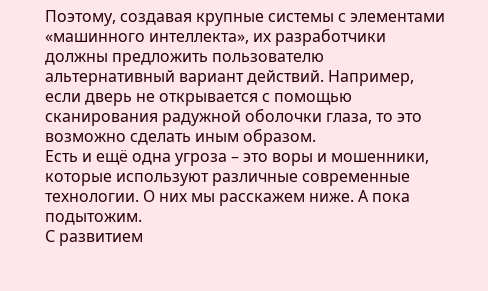Поэтому, создавая крупные системы с элементами «машинного интеллекта», их разработчики должны предложить пользователю альтернативный вариант действий. Например, если дверь не открывается с помощью сканирования радужной оболочки глаза, то это возможно сделать иным образом.
Есть и ещё одна угроза – это воры и мошенники, которые используют различные современные технологии. О них мы расскажем ниже. А пока подытожим.
С развитием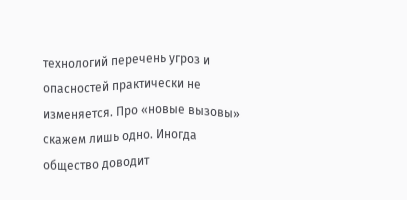технологий перечень угроз и опасностей практически не изменяется. Про «новые вызовы» скажем лишь одно. Иногда общество доводит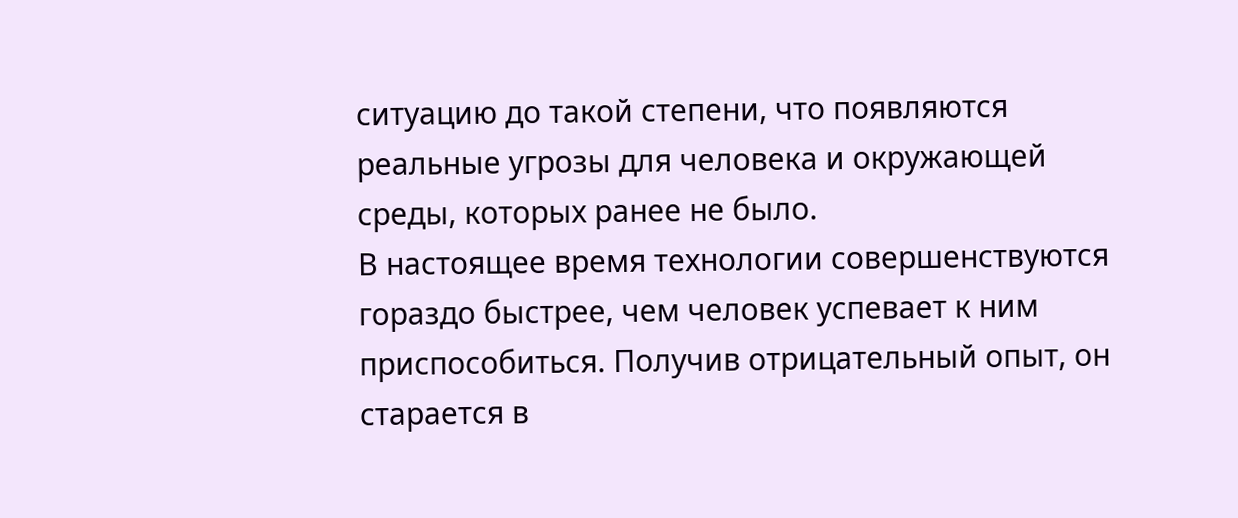ситуацию до такой степени, что появляются реальные угрозы для человека и окружающей среды, которых ранее не было.
В настоящее время технологии совершенствуются гораздо быстрее, чем человек успевает к ним приспособиться. Получив отрицательный опыт, он старается в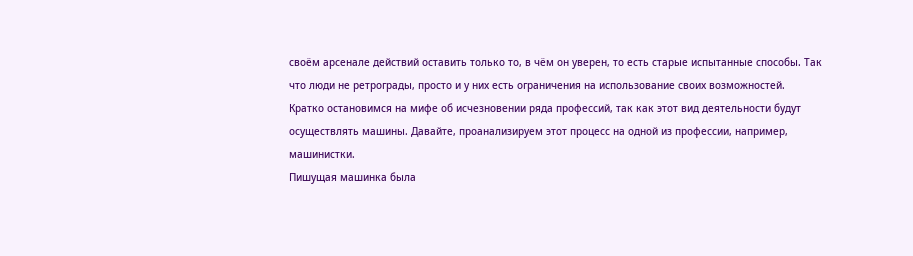своём арсенале действий оставить только то, в чём он уверен, то есть старые испытанные способы. Так что люди не ретрограды, просто и у них есть ограничения на использование своих возможностей.
Кратко остановимся на мифе об исчезновении ряда профессий, так как этот вид деятельности будут осуществлять машины. Давайте, проанализируем этот процесс на одной из профессии, например, машинистки.
Пишущая машинка была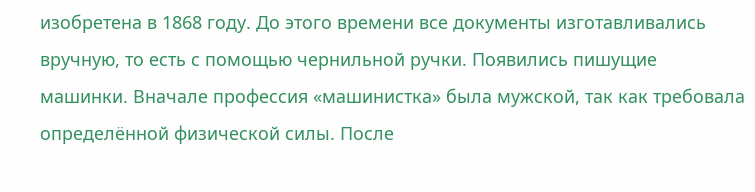изобретена в 1868 году. До этого времени все документы изготавливались вручную, то есть с помощью чернильной ручки. Появились пишущие машинки. Вначале профессия «машинистка» была мужской, так как требовала определённой физической силы. После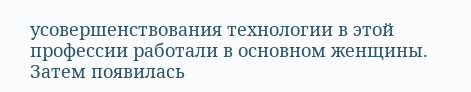усовершенствования технологии в этой профессии работали в основном женщины. Затем появилась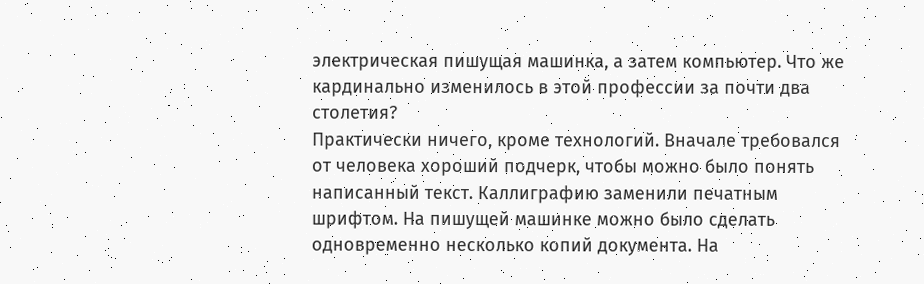электрическая пишущая машинка, а затем компьютер. Что же кардинально изменилось в этой профессии за почти два столетия?
Практически ничего, кроме технологий. Вначале требовался от человека хороший подчерк, чтобы можно было понять написанный текст. Каллиграфию заменили печатным шрифтом. На пишущей машинке можно было сделать одновременно несколько копий документа. На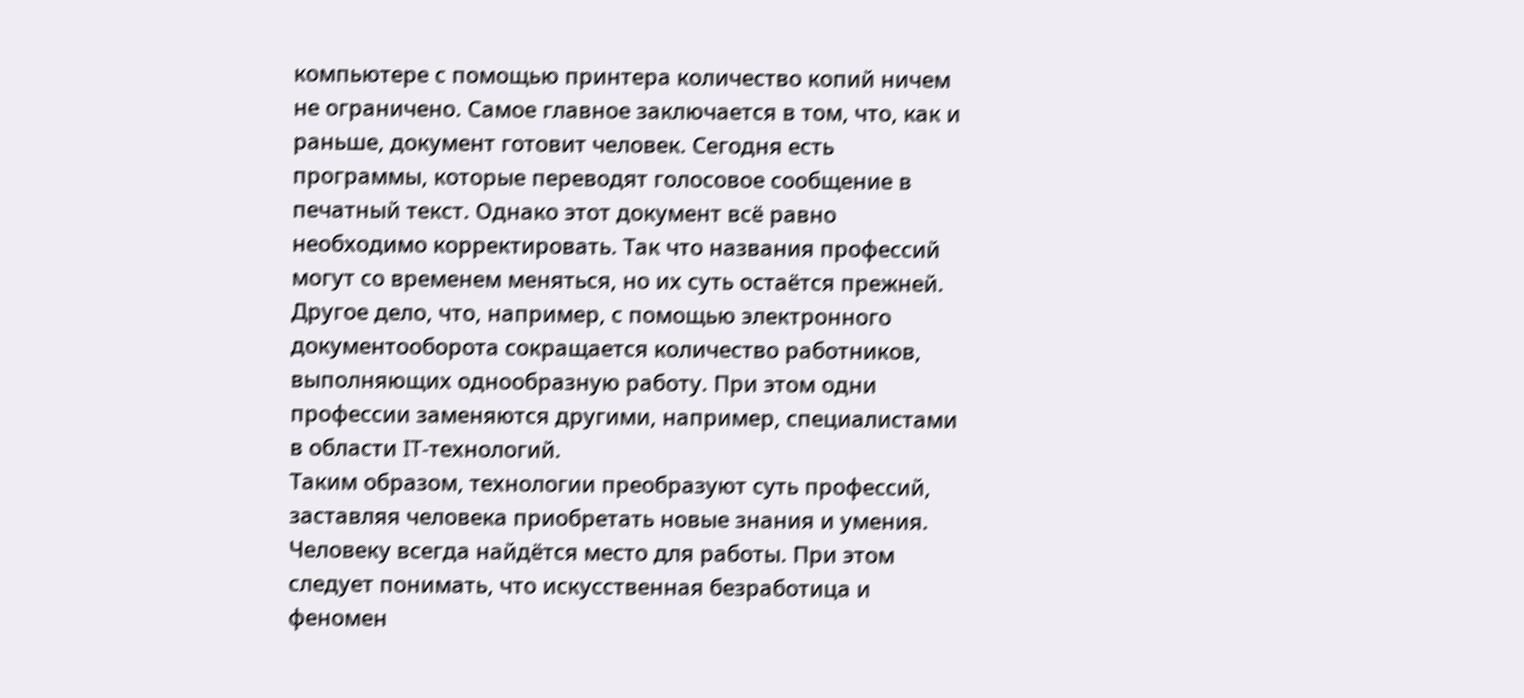компьютере с помощью принтера количество копий ничем не ограничено. Самое главное заключается в том, что, как и раньше, документ готовит человек. Сегодня есть программы, которые переводят голосовое сообщение в печатный текст. Однако этот документ всё равно необходимо корректировать. Так что названия профессий могут со временем меняться, но их суть остаётся прежней.
Другое дело, что, например, с помощью электронного документооборота сокращается количество работников, выполняющих однообразную работу. При этом одни профессии заменяются другими, например, специалистами в области IT-технологий.
Таким образом, технологии преобразуют суть профессий, заставляя человека приобретать новые знания и умения. Человеку всегда найдётся место для работы. При этом следует понимать, что искусственная безработица и феномен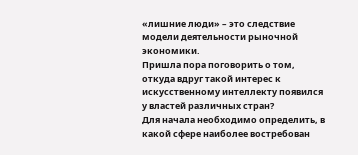«лишние люди» – это следствие модели деятельности рыночной экономики.
Пришла пора поговорить о том, откуда вдруг такой интерес к искусственному интеллекту появился у властей различных стран?
Для начала необходимо определить, в какой сфере наиболее востребован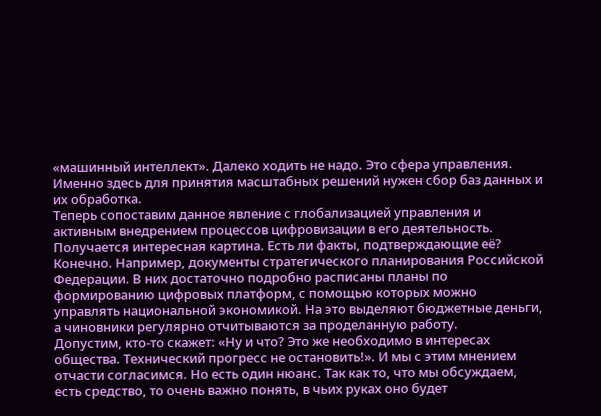«машинный интеллект». Далеко ходить не надо. Это сфера управления. Именно здесь для принятия масштабных решений нужен сбор баз данных и их обработка.
Теперь сопоставим данное явление с глобализацией управления и активным внедрением процессов цифровизации в его деятельность. Получается интересная картина. Есть ли факты, подтверждающие её? Конечно. Например, документы стратегического планирования Российской Федерации. В них достаточно подробно расписаны планы по формированию цифровых платформ, с помощью которых можно управлять национальной экономикой. На это выделяют бюджетные деньги, а чиновники регулярно отчитываются за проделанную работу.
Допустим, кто-то скажет: «Ну и что? Это же необходимо в интересах общества. Технический прогресс не остановить!». И мы с этим мнением отчасти согласимся. Но есть один нюанс. Так как то, что мы обсуждаем, есть средство, то очень важно понять, в чьих руках оно будет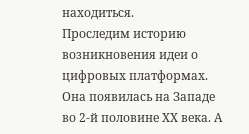находиться.
Проследим историю возникновения идеи о цифровых платформах. Она появилась на Западе во 2-й половине ХХ века. А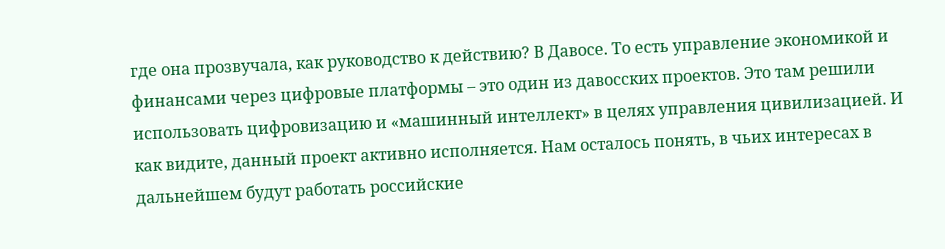где она прозвучала, как руководство к действию? В Давосе. То есть управление экономикой и финансами через цифровые платформы – это один из давосских проектов. Это там решили использовать цифровизацию и «машинный интеллект» в целях управления цивилизацией. И как видите, данный проект активно исполняется. Нам осталось понять, в чьих интересах в дальнейшем будут работать российские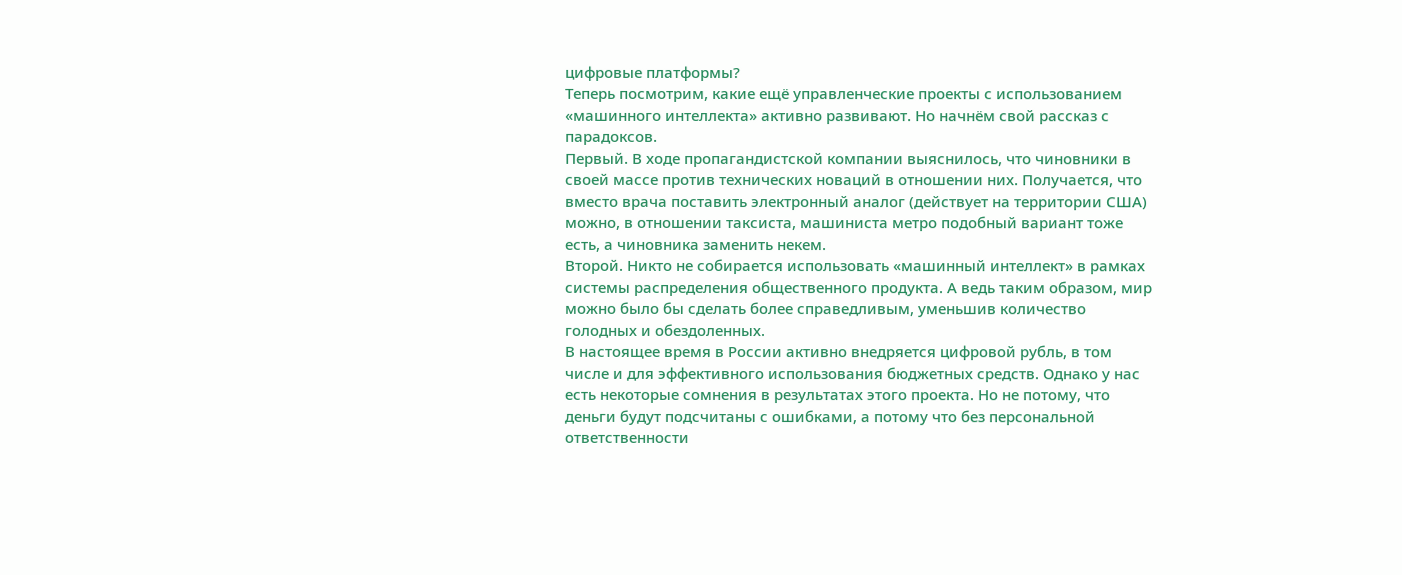цифровые платформы?
Теперь посмотрим, какие ещё управленческие проекты с использованием «машинного интеллекта» активно развивают. Но начнём свой рассказ с парадоксов.
Первый. В ходе пропагандистской компании выяснилось, что чиновники в своей массе против технических новаций в отношении них. Получается, что вместо врача поставить электронный аналог (действует на территории США) можно, в отношении таксиста, машиниста метро подобный вариант тоже есть, а чиновника заменить некем.
Второй. Никто не собирается использовать «машинный интеллект» в рамках системы распределения общественного продукта. А ведь таким образом, мир можно было бы сделать более справедливым, уменьшив количество голодных и обездоленных.
В настоящее время в России активно внедряется цифровой рубль, в том числе и для эффективного использования бюджетных средств. Однако у нас есть некоторые сомнения в результатах этого проекта. Но не потому, что деньги будут подсчитаны с ошибками, а потому что без персональной ответственности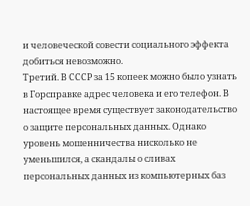и человеческой совести социального эффекта добиться невозможно.
Третий. В СССР за 15 копеек можно было узнать в Горсправке адрес человека и его телефон. В настоящее время существует законодательство о защите персональных данных. Однако уровень мошенничества нисколько не уменьшился, а скандалы о сливах персональных данных из компьютерных баз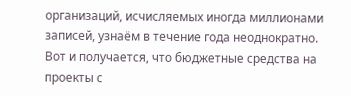организаций, исчисляемых иногда миллионами записей, узнаём в течение года неоднократно.
Вот и получается, что бюджетные средства на проекты с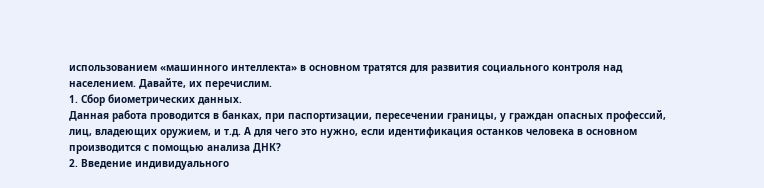использованием «машинного интеллекта» в основном тратятся для развития социального контроля над населением. Давайте, их перечислим.
1. Сбор биометрических данных.
Данная работа проводится в банках, при паспортизации, пересечении границы, у граждан опасных профессий, лиц, владеющих оружием, и т.д. А для чего это нужно, если идентификация останков человека в основном производится с помощью анализа ДНК?
2. Введение индивидуального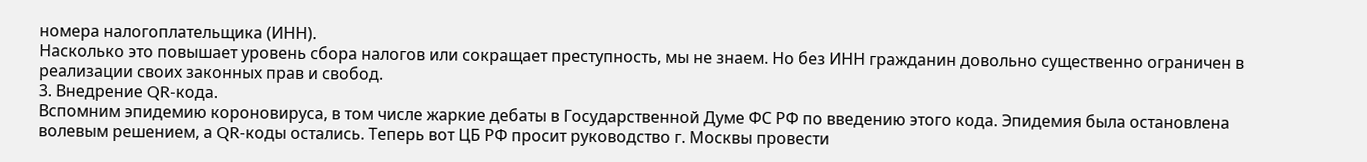номера налогоплательщика (ИНН).
Насколько это повышает уровень сбора налогов или сокращает преступность, мы не знаем. Но без ИНН гражданин довольно существенно ограничен в реализации своих законных прав и свобод.
3. Внедрение QR-кода.
Вспомним эпидемию короновируса, в том числе жаркие дебаты в Государственной Думе ФС РФ по введению этого кода. Эпидемия была остановлена волевым решением, а QR-коды остались. Теперь вот ЦБ РФ просит руководство г. Москвы провести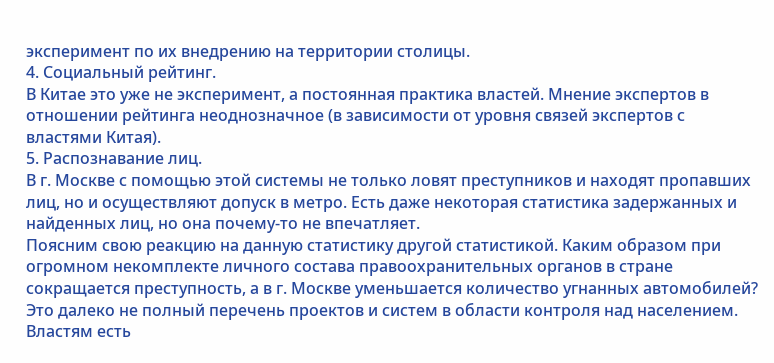эксперимент по их внедрению на территории столицы.
4. Социальный рейтинг.
В Китае это уже не эксперимент, а постоянная практика властей. Мнение экспертов в отношении рейтинга неоднозначное (в зависимости от уровня связей экспертов с властями Китая).
5. Распознавание лиц.
В г. Москве с помощью этой системы не только ловят преступников и находят пропавших лиц, но и осуществляют допуск в метро. Есть даже некоторая статистика задержанных и найденных лиц, но она почему-то не впечатляет.
Поясним свою реакцию на данную статистику другой статистикой. Каким образом при огромном некомплекте личного состава правоохранительных органов в стране сокращается преступность, а в г. Москве уменьшается количество угнанных автомобилей?
Это далеко не полный перечень проектов и систем в области контроля над населением. Властям есть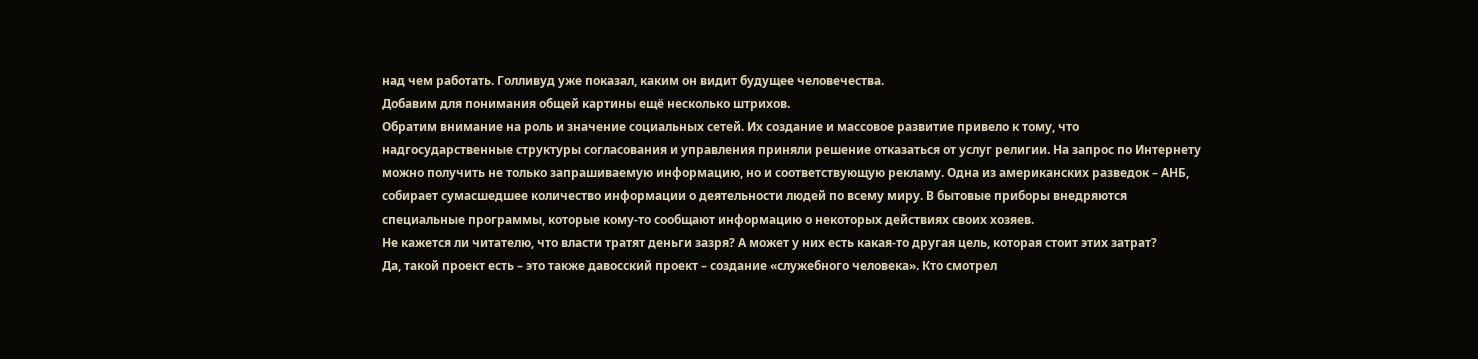над чем работать. Голливуд уже показал, каким он видит будущее человечества.
Добавим для понимания общей картины ещё несколько штрихов.
Обратим внимание на роль и значение социальных сетей. Их создание и массовое развитие привело к тому, что надгосударственные структуры согласования и управления приняли решение отказаться от услуг религии. На запрос по Интернету можно получить не только запрашиваемую информацию, но и соответствующую рекламу. Одна из американских разведок – АНБ, собирает сумасшедшее количество информации о деятельности людей по всему миру. В бытовые приборы внедряются специальные программы, которые кому-то сообщают информацию о некоторых действиях своих хозяев.
Не кажется ли читателю, что власти тратят деньги зазря? А может у них есть какая-то другая цель, которая стоит этих затрат?
Да, такой проект есть – это также давосский проект – создание «служебного человека». Кто смотрел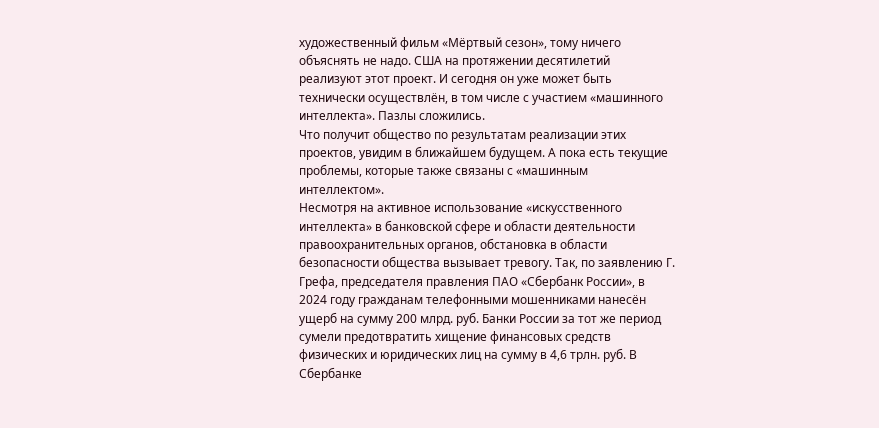художественный фильм «Мёртвый сезон», тому ничего объяснять не надо. США на протяжении десятилетий реализуют этот проект. И сегодня он уже может быть технически осуществлён, в том числе с участием «машинного интеллекта». Пазлы сложились.
Что получит общество по результатам реализации этих проектов, увидим в ближайшем будущем. А пока есть текущие проблемы, которые также связаны с «машинным интеллектом».
Несмотря на активное использование «искусственного интеллекта» в банковской сфере и области деятельности правоохранительных органов, обстановка в области безопасности общества вызывает тревогу. Так, по заявлению Г. Грефа, председателя правления ПАО «Сбербанк России», в 2024 году гражданам телефонными мошенниками нанесён ущерб на сумму 200 млрд. руб. Банки России за тот же период сумели предотвратить хищение финансовых средств физических и юридических лиц на сумму в 4,6 трлн. руб. В Сбербанке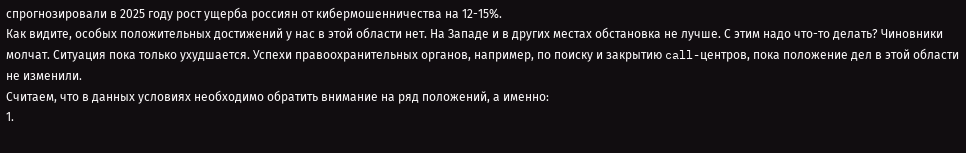спрогнозировали в 2025 году рост ущерба россиян от кибермошенничества на 12-15%.
Как видите, особых положительных достижений у нас в этой области нет. На Западе и в других местах обстановка не лучше. С этим надо что-то делать? Чиновники молчат. Ситуация пока только ухудшается. Успехи правоохранительных органов, например, по поиску и закрытию call-центров, пока положение дел в этой области не изменили.
Считаем, что в данных условиях необходимо обратить внимание на ряд положений, а именно:
1.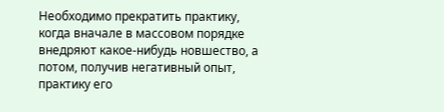Необходимо прекратить практику, когда вначале в массовом порядке внедряют какое-нибудь новшество, а потом, получив негативный опыт, практику его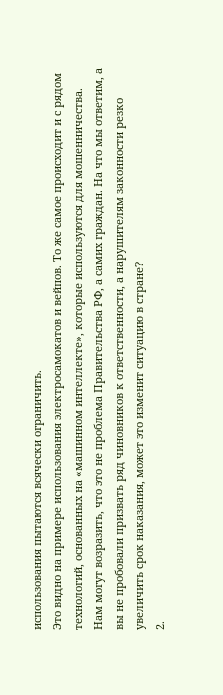использования пытаются всячески ограничить.
Это видно на примере использования электросамокатов и вейпов. То же самое происходит и с рядом технологий, основанных на «машинном интеллекте», которые используются для мошенничества.
Нам могут возразить, что это не проблема Правительства РФ, а самих граждан. На что мы ответим, а вы не пробовали призвать ряд чиновников к ответственности, а нарушителям законности резко увеличить срок наказания, может это изменит ситуацию в стране?
2.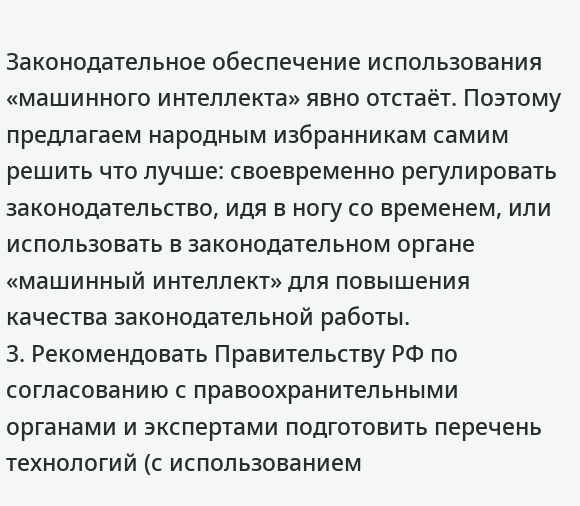Законодательное обеспечение использования «машинного интеллекта» явно отстаёт. Поэтому предлагаем народным избранникам самим решить что лучше: своевременно регулировать законодательство, идя в ногу со временем, или использовать в законодательном органе «машинный интеллект» для повышения качества законодательной работы.
3. Рекомендовать Правительству РФ по согласованию с правоохранительными органами и экспертами подготовить перечень технологий (с использованием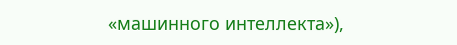«машинного интеллекта»),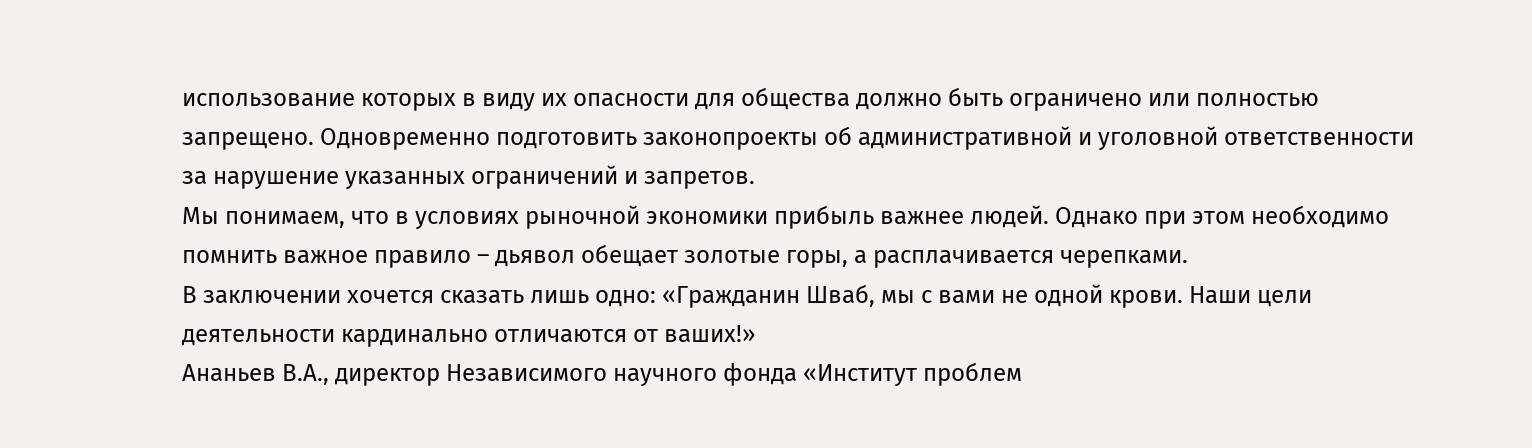использование которых в виду их опасности для общества должно быть ограничено или полностью запрещено. Одновременно подготовить законопроекты об административной и уголовной ответственности за нарушение указанных ограничений и запретов.
Мы понимаем, что в условиях рыночной экономики прибыль важнее людей. Однако при этом необходимо помнить важное правило – дьявол обещает золотые горы, а расплачивается черепками.
В заключении хочется сказать лишь одно: «Гражданин Шваб, мы с вами не одной крови. Наши цели деятельности кардинально отличаются от ваших!»
Ананьев В.А., директор Независимого научного фонда «Институт проблем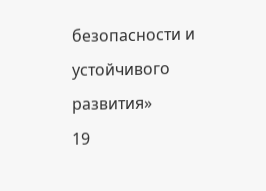безопасности и устойчивого развития»
19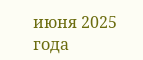июня 2025 года